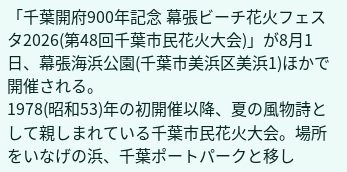「千葉開府900年記念 幕張ビーチ花火フェスタ2026(第48回千葉市民花火大会)」が8月1日、幕張海浜公園(千葉市美浜区美浜1)ほかで開催される。
1978(昭和53)年の初開催以降、夏の風物詩として親しまれている千葉市民花火大会。場所をいなげの浜、千葉ポートパークと移し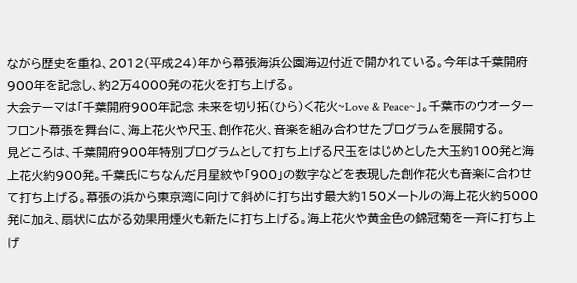ながら歴史を重ね、2012(平成24)年から幕張海浜公園海辺付近で開かれている。今年は千葉開府900年を記念し、約2万4000発の花火を打ち上げる。
大会テーマは「千葉開府900年記念 未来を切り拓(ひら)く花火~Love & Peace~」。千葉市のウオーターフロント幕張を舞台に、海上花火や尺玉、創作花火、音楽を組み合わせたプログラムを展開する。
見どころは、千葉開府900年特別プログラムとして打ち上げる尺玉をはじめとした大玉約100発と海上花火約900発。千葉氏にちなんだ月星紋や「900」の数字などを表現した創作花火も音楽に合わせて打ち上げる。幕張の浜から東京湾に向けて斜めに打ち出す最大約150メートルの海上花火約5000発に加え、扇状に広がる効果用煙火も新たに打ち上げる。海上花火や黄金色の錦冠菊を一斉に打ち上げ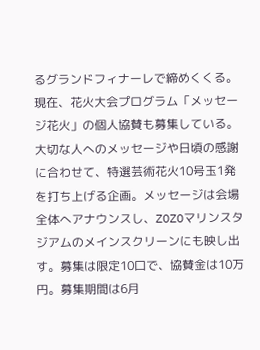るグランドフィナーレで締めくくる。
現在、花火大会プログラム「メッセージ花火」の個人協賛も募集している。大切な人へのメッセージや日頃の感謝に合わせて、特選芸術花火10号玉1発を打ち上げる企画。メッセージは会場全体へアナウンスし、ZOZOマリンスタジアムのメインスクリーンにも映し出す。募集は限定10口で、協賛金は10万円。募集期間は6月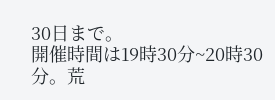30日まで。
開催時間は19時30分~20時30分。荒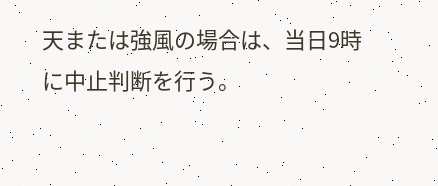天または強風の場合は、当日9時に中止判断を行う。